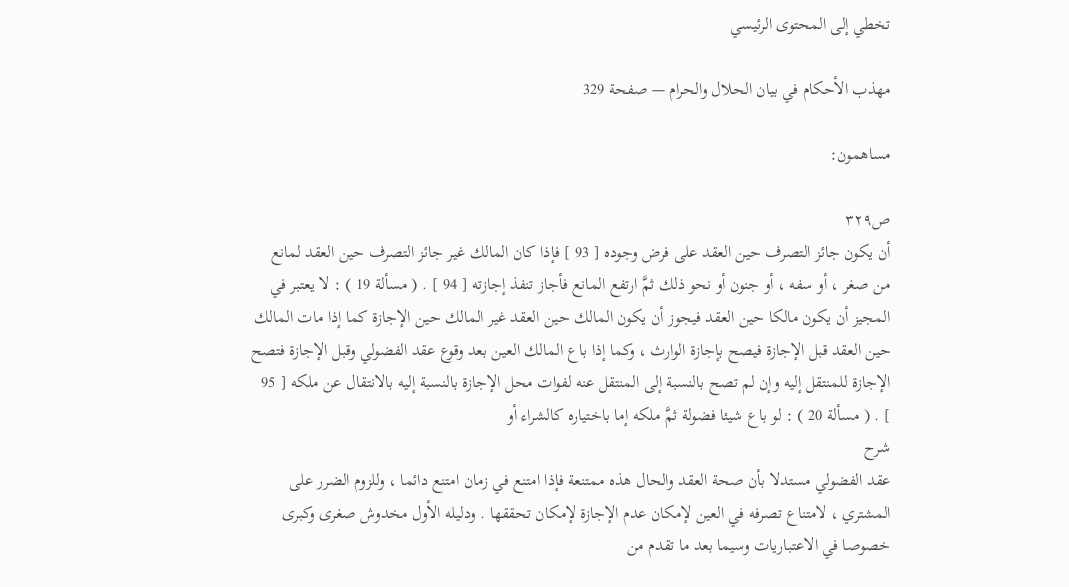تخطي إلى المحتوى الرئيسي

مهذب الأحكام في بيان الحلال والحرام — صفحة 329

مساهمون:

ص٣٢٩
أن يكون جائز التصرف حين العقد على فرض وجوده [ 93 ] فإذا كان المالك غير جائز التصرف حين العقد لمانع من صغر ، أو سفه ، أو جنون أو نحو ذلك ثمَّ ارتفع المانع فأجاز تنفذ إجازته [ 94 ] . ( مسألة 19 ) : لا يعتبر في المجيز أن يكون مالكا حين العقد فيجوز أن يكون المالك حين العقد غير المالك حين الإجازة كما إذا مات المالك حين العقد قبل الإجازة فيصح بإجازة الوارث ، وكما إذا باع المالك العين بعد وقوع عقد الفضولي وقبل الإجازة فتصح الإجازة للمنتقل إليه وإن لم تصح بالنسبة إلى المنتقل عنه لفوات محل الإجازة بالنسبة إليه بالانتقال عن ملكه [ 95 ] . ( مسألة 20 ) : لو باع شيئا فضولة ثمَّ ملكه إما باختياره كالشراء أو
شرح
عقد الفضولي مستدلا بأن صحة العقد والحال هذه ممتنعة فإذا امتنع في زمان امتنع دائما ، وللزوم الضرر على المشتري ، لامتناع تصرفه في العين لإمكان عدم الإجازة لإمكان تحققها . ودليله الأول مخدوش صغرى وكبرى خصوصا في الاعتباريات وسيما بعد ما تقدم من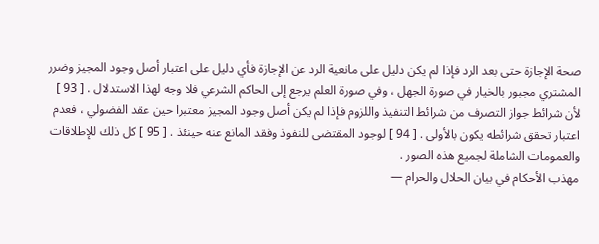صحة الإجازة حتى بعد الرد فإذا لم يكن دليل على مانعية الرد عن الإجازة فأي دليل على اعتبار أصل وجود المجيز وضرر المشتري مجبور بالخيار في صورة الجهل ، وفي صورة العلم يرجع إلى الحاكم الشرعي فلا وجه لهذا الاستدلال . [ 93 ] لأن شرائط جواز التصرف من شرائط التنفيذ واللزوم فإذا لم يكن أصل وجود المجيز معتبرا حين عقد الفضولي ، فعدم اعتبار تحقق شرائطه يكون بالأولى . [ 94 ] لوجود المقتضى للنفوذ وفقد المانع عنه حينئذ . [ 95 ] كل ذلك للإطلاقات والعمومات الشاملة لجميع هذه الصور .
مهذب الأحكام في بيان الحلال والحرام —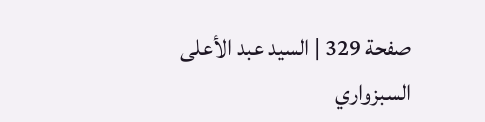صفحة 329 | السيد عبد الأعلى السبزواري